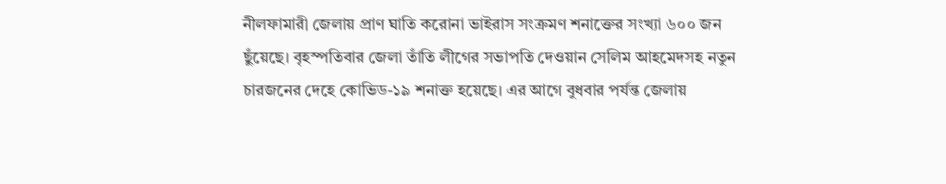নীলফামারী জেলায় প্রাণ ঘাতি করোনা ভাইরাস সংক্রমণ শনাক্তের সংখ্যা ৬০০ জন ছুঁয়েছে। বৃহস্পতিবার জেলা তাঁতি লীগের সভাপতি দেওয়ান সেলিম আহমেদসহ নতুন চারজনের দেহে কোভিড-১৯ শনাক্ত হয়েছে। এর আগে বুধবার পর্যন্ত জেলায়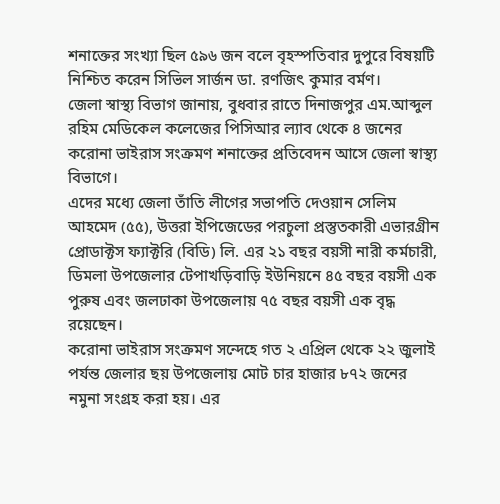শনাক্তের সংখ্যা ছিল ৫৯৬ জন বলে বৃহস্পতিবার দুপুরে বিষয়টি নিশ্চিত করেন সিভিল সার্জন ডা. রণজিৎ কুমার বর্মণ।
জেলা স্বাস্থ্য বিভাগ জানায়, বুধবার রাতে দিনাজপুর এম.আব্দুল রহিম মেডিকেল কলেজের পিসিআর ল্যাব থেকে ৪ জনের করোনা ভাইরাস সংক্রমণ শনাক্তের প্রতিবেদন আসে জেলা স্বাস্থ্য বিভাগে।
এদের মধ্যে জেলা তাঁতি লীগের সভাপতি দেওয়ান সেলিম আহমেদ (৫৫), উত্তরা ইপিজেডের পরচুলা প্রস্তুতকারী এভারগ্রীন প্রোডাক্টস ফ্যাক্টরি (বিডি) লি. এর ২১ বছর বয়সী নারী কর্মচারী, ডিমলা উপজেলার টেপাখড়িবাড়ি ইউনিয়নে ৪৫ বছর বয়সী এক পুরুষ এবং জলঢাকা উপজেলায় ৭৫ বছর বয়সী এক বৃদ্ধ রয়েছেন।
করোনা ভাইরাস সংক্রমণ সন্দেহে গত ২ এপ্রিল থেকে ২২ জুলাই পর্যন্ত জেলার ছয় উপজেলায় মোট চার হাজার ৮৭২ জনের নমুনা সংগ্রহ করা হয়। এর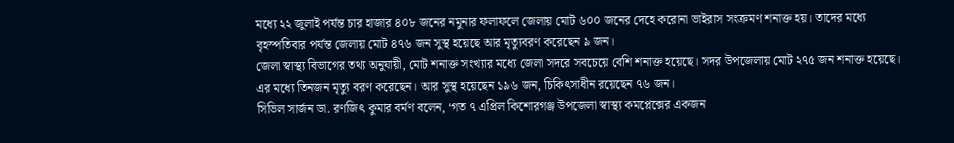মধ্যে ২২ জুলাই পর্যন্ত চার হাজার ৪০৮ জনের নমুনার ফলাফলে জেলায় মোট ৬০০ জনের দেহে করোনা ভাইরাস সংক্রমণ শনাক্ত হয়। তাদের মধ্যে বৃহস্পতিবার পর্যন্ত জেলায় মোট ৪৭৬ জন সুস্থ হয়েছে আর মৃত্যুবরণ করেছেন ৯ জন।
জেলা স্বাস্থ্য বিভাগের তথ্য অনুযায়ী, মোট শনাক্ত সংখ্যার মধ্যে জেলা সদরে সবচেয়ে বেশি শনাক্ত হয়েছে। সদর উপজেলায় মোট ২৭৫ জন শনাক্ত হয়েছে। এর মধ্যে তিনজন মৃত্যু বরণ করেছেন। আর সুস্থ হয়েছেন ১৯৬ জন, চিকিৎসাধীন রয়েছেন ৭৬ জন।
সিভিল সার্জন ডা. রণজিৎ কুমার বর্মণ বলেন, ‘গত ৭ এপ্রিল কিশোরগঞ্জ উপজেলা স্বাস্থ্য কমপ্লেক্সের একজন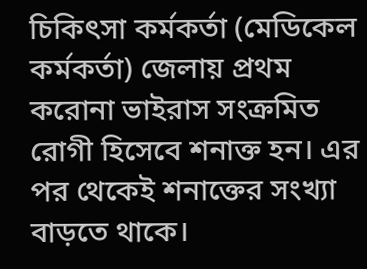চিকিৎসা কর্মকর্তা (মেডিকেল কর্মকর্তা) জেলায় প্রথম করোনা ভাইরাস সংক্রমিত রোগী হিসেবে শনাক্ত হন। এর পর থেকেই শনাক্তের সংখ্যা বাড়তে থাকে।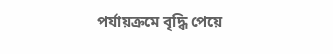পর্যায়ক্রমে বৃদ্ধি পেয়ে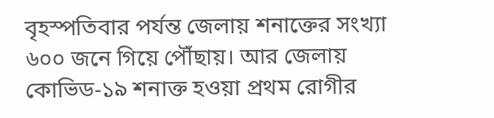বৃহস্পতিবার পর্যন্ত জেলায় শনাক্তের সংখ্যা ৬০০ জনে গিয়ে পৌঁছায়। আর জেলায় কোভিড-১৯ শনাক্ত হওয়া প্রথম রোগীর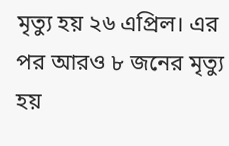মৃত্যু হয় ২৬ এপ্রিল। এর পর আরও ৮ জনের মৃত্যু হয়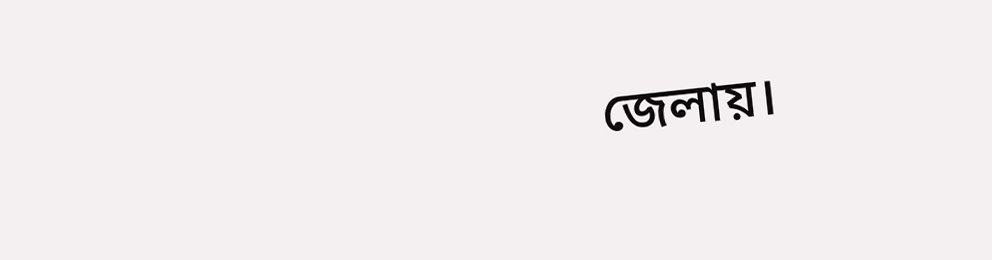জেলায়।